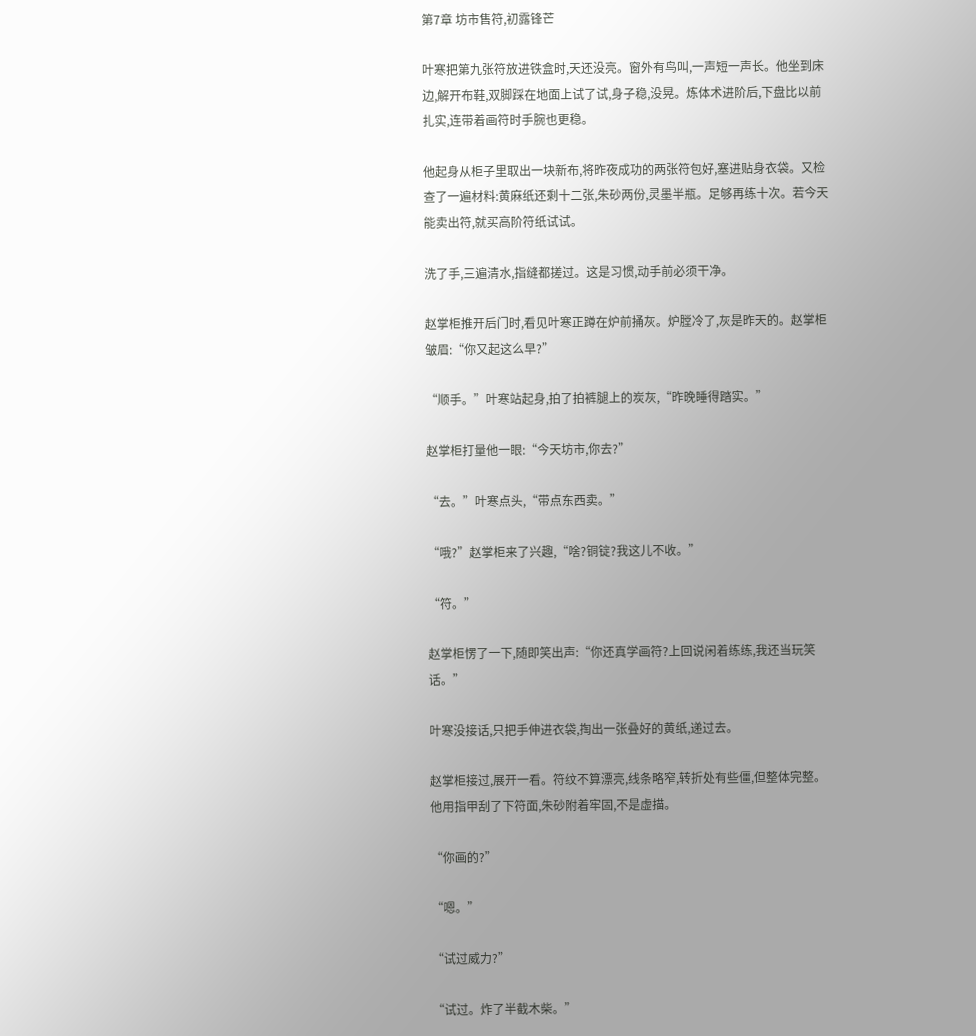第7章 坊市售符,初露锋芒

叶寒把第九张符放进铁盒时,天还没亮。窗外有鸟叫,一声短一声长。他坐到床边,解开布鞋,双脚踩在地面上试了试,身子稳,没晃。炼体术进阶后,下盘比以前扎实,连带着画符时手腕也更稳。

他起身从柜子里取出一块新布,将昨夜成功的两张符包好,塞进贴身衣袋。又检查了一遍材料:黄麻纸还剩十二张,朱砂两份,灵墨半瓶。足够再练十次。若今天能卖出符,就买高阶符纸试试。

洗了手,三遍清水,指缝都搓过。这是习惯,动手前必须干净。

赵掌柜推开后门时,看见叶寒正蹲在炉前捅灰。炉膛冷了,灰是昨天的。赵掌柜皱眉:“你又起这么早?”

“顺手。”叶寒站起身,拍了拍裤腿上的炭灰,“昨晚睡得踏实。”

赵掌柜打量他一眼:“今天坊市,你去?”

“去。”叶寒点头,“带点东西卖。”

“哦?”赵掌柜来了兴趣,“啥?铜锭?我这儿不收。”

“符。”

赵掌柜愣了一下,随即笑出声:“你还真学画符?上回说闲着练练,我还当玩笑话。”

叶寒没接话,只把手伸进衣袋,掏出一张叠好的黄纸,递过去。

赵掌柜接过,展开一看。符纹不算漂亮,线条略窄,转折处有些僵,但整体完整。他用指甲刮了下符面,朱砂附着牢固,不是虚描。

“你画的?”

“嗯。”

“试过威力?”

“试过。炸了半截木柴。”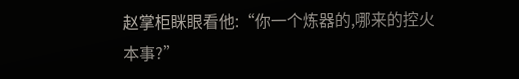赵掌柜眯眼看他:“你一个炼器的,哪来的控火本事?”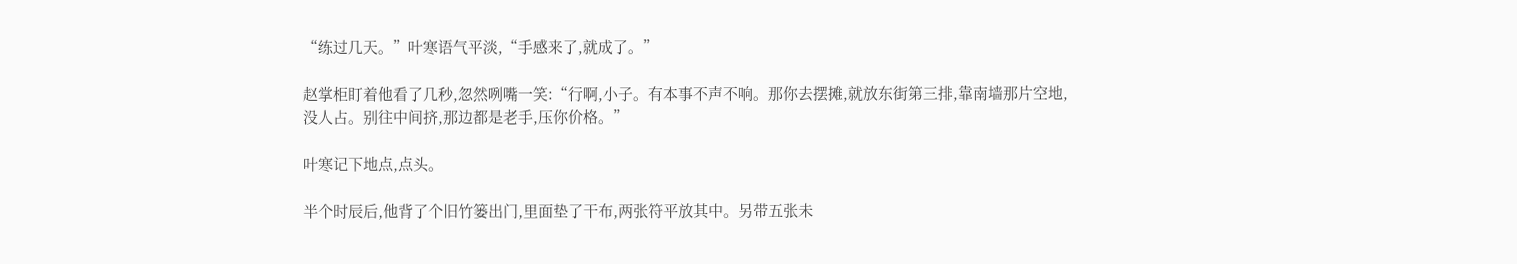“练过几天。”叶寒语气平淡,“手感来了,就成了。”

赵掌柜盯着他看了几秒,忽然咧嘴一笑:“行啊,小子。有本事不声不响。那你去摆摊,就放东街第三排,靠南墙那片空地,没人占。别往中间挤,那边都是老手,压你价格。”

叶寒记下地点,点头。

半个时辰后,他背了个旧竹篓出门,里面垫了干布,两张符平放其中。另带五张未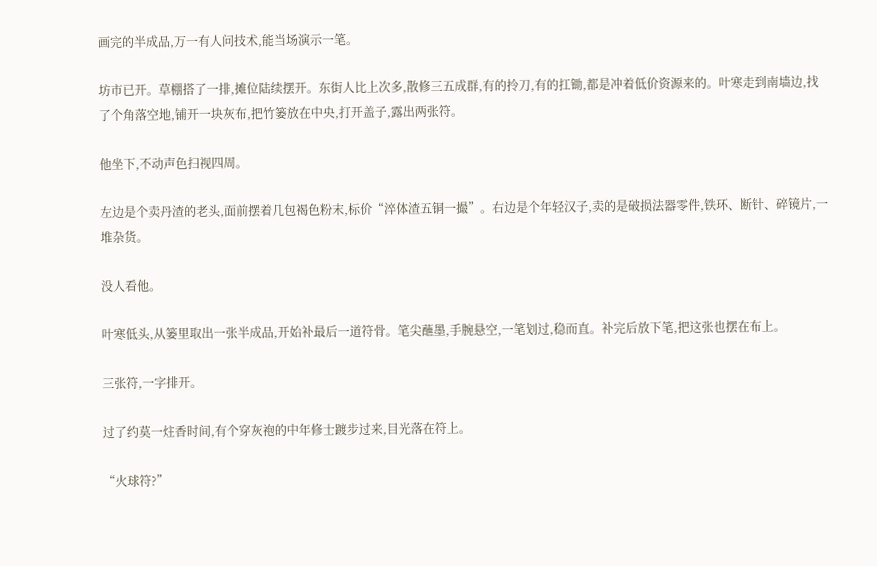画完的半成品,万一有人问技术,能当场演示一笔。

坊市已开。草棚搭了一排,摊位陆续摆开。东街人比上次多,散修三五成群,有的拎刀,有的扛锄,都是冲着低价资源来的。叶寒走到南墙边,找了个角落空地,铺开一块灰布,把竹篓放在中央,打开盖子,露出两张符。

他坐下,不动声色扫视四周。

左边是个卖丹渣的老头,面前摆着几包褐色粉末,标价“淬体渣五铜一撮”。右边是个年轻汉子,卖的是破损法器零件,铁环、断针、碎镜片,一堆杂货。

没人看他。

叶寒低头,从篓里取出一张半成品,开始补最后一道符骨。笔尖蘸墨,手腕悬空,一笔划过,稳而直。补完后放下笔,把这张也摆在布上。

三张符,一字排开。

过了约莫一炷香时间,有个穿灰袍的中年修士踱步过来,目光落在符上。

“火球符?”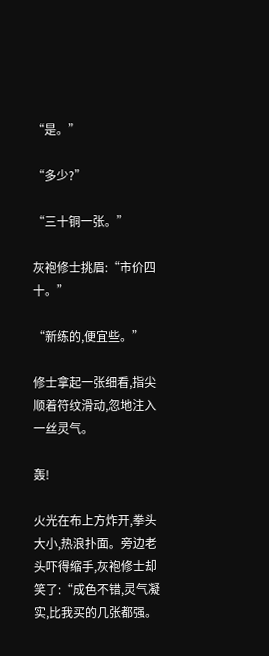“是。”

“多少?”

“三十铜一张。”

灰袍修士挑眉:“市价四十。”

“新练的,便宜些。”

修士拿起一张细看,指尖顺着符纹滑动,忽地注入一丝灵气。

轰!

火光在布上方炸开,拳头大小,热浪扑面。旁边老头吓得缩手,灰袍修士却笑了:“成色不错,灵气凝实,比我买的几张都强。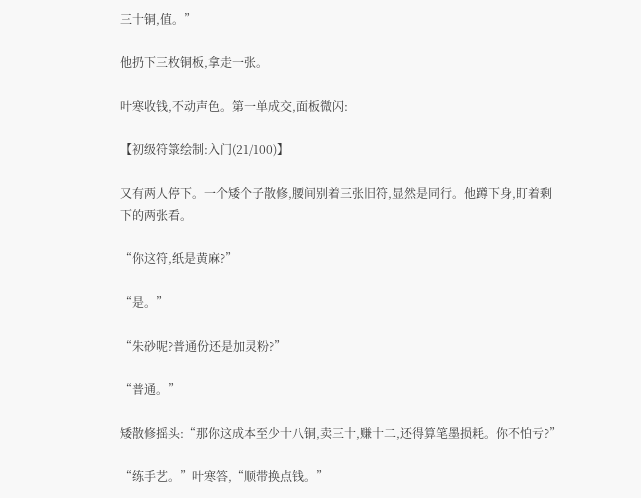三十铜,值。”

他扔下三枚铜板,拿走一张。

叶寒收钱,不动声色。第一单成交,面板微闪:

【初级符箓绘制:入门(21/100)】

又有两人停下。一个矮个子散修,腰间别着三张旧符,显然是同行。他蹲下身,盯着剩下的两张看。

“你这符,纸是黄麻?”

“是。”

“朱砂呢?普通份还是加灵粉?”

“普通。”

矮散修摇头:“那你这成本至少十八铜,卖三十,赚十二,还得算笔墨损耗。你不怕亏?”

“练手艺。”叶寒答,“顺带换点钱。”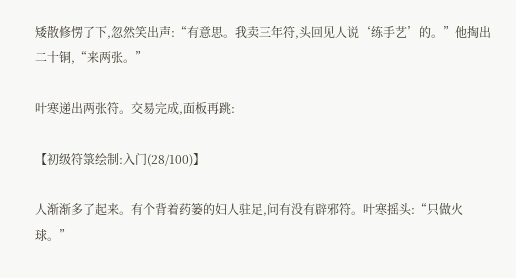矮散修愣了下,忽然笑出声:“有意思。我卖三年符,头回见人说‘练手艺’的。”他掏出二十铜,“来两张。”

叶寒递出两张符。交易完成,面板再跳:

【初级符箓绘制:入门(28/100)】

人渐渐多了起来。有个背着药篓的妇人驻足,问有没有辟邪符。叶寒摇头:“只做火球。”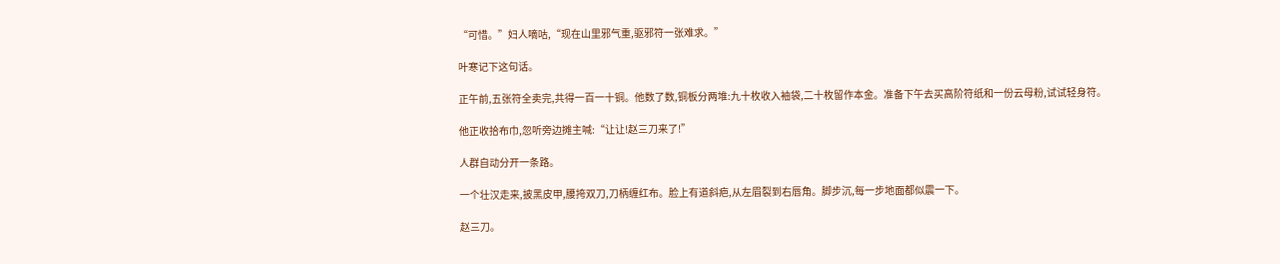“可惜。”妇人嘀咕,“现在山里邪气重,驱邪符一张难求。”

叶寒记下这句话。

正午前,五张符全卖完,共得一百一十铜。他数了数,铜板分两堆:九十枚收入袖袋,二十枚留作本金。准备下午去买高阶符纸和一份云母粉,试试轻身符。

他正收拾布巾,忽听旁边摊主喊:“让让!赵三刀来了!”

人群自动分开一条路。

一个壮汉走来,披黑皮甲,腰挎双刀,刀柄缠红布。脸上有道斜疤,从左眉裂到右唇角。脚步沉,每一步地面都似震一下。

赵三刀。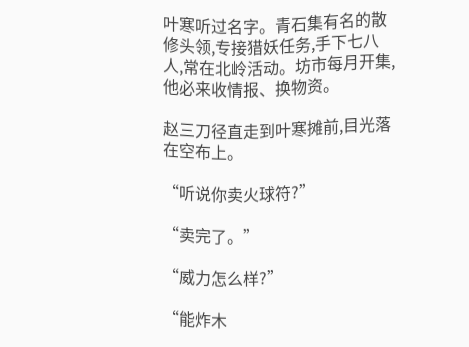叶寒听过名字。青石集有名的散修头领,专接猎妖任务,手下七八人,常在北岭活动。坊市每月开集,他必来收情报、换物资。

赵三刀径直走到叶寒摊前,目光落在空布上。

“听说你卖火球符?”

“卖完了。”

“威力怎么样?”

“能炸木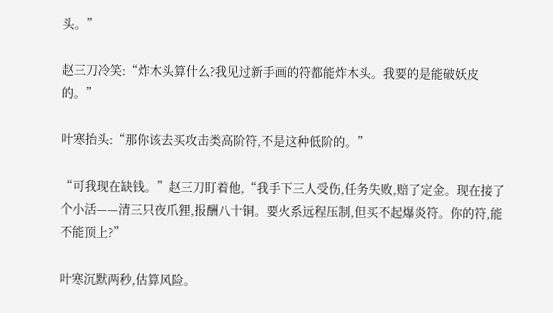头。”

赵三刀冷笑:“炸木头算什么?我见过新手画的符都能炸木头。我要的是能破妖皮的。”

叶寒抬头:“那你该去买攻击类高阶符,不是这种低阶的。”

“可我现在缺钱。”赵三刀盯着他,“我手下三人受伤,任务失败,赔了定金。现在接了个小活——清三只夜爪狸,报酬八十铜。要火系远程压制,但买不起爆炎符。你的符,能不能顶上?”

叶寒沉默两秒,估算风险。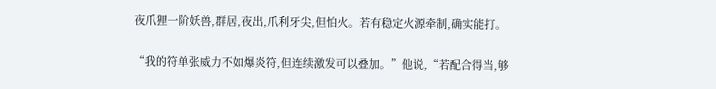夜爪狸一阶妖兽,群居,夜出,爪利牙尖,但怕火。若有稳定火源牵制,确实能打。

“我的符单张威力不如爆炎符,但连续激发可以叠加。”他说,“若配合得当,够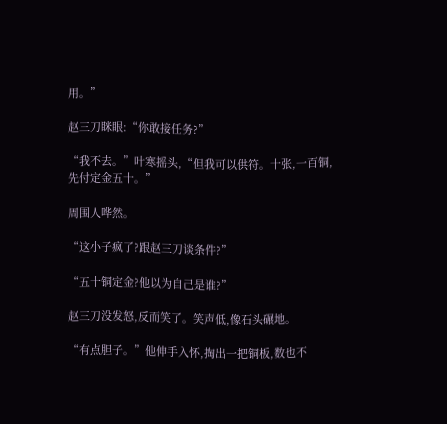用。”

赵三刀眯眼:“你敢接任务?”

“我不去。”叶寒摇头,“但我可以供符。十张,一百铜,先付定金五十。”

周围人哗然。

“这小子疯了?跟赵三刀谈条件?”

“五十铜定金?他以为自己是谁?”

赵三刀没发怒,反而笑了。笑声低,像石头碾地。

“有点胆子。”他伸手入怀,掏出一把铜板,数也不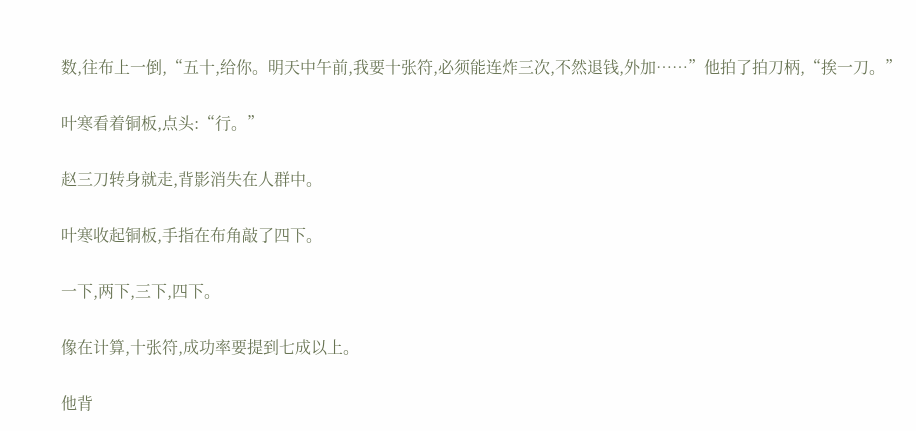数,往布上一倒,“五十,给你。明天中午前,我要十张符,必须能连炸三次,不然退钱,外加……”他拍了拍刀柄,“挨一刀。”

叶寒看着铜板,点头:“行。”

赵三刀转身就走,背影消失在人群中。

叶寒收起铜板,手指在布角敲了四下。

一下,两下,三下,四下。

像在计算,十张符,成功率要提到七成以上。

他背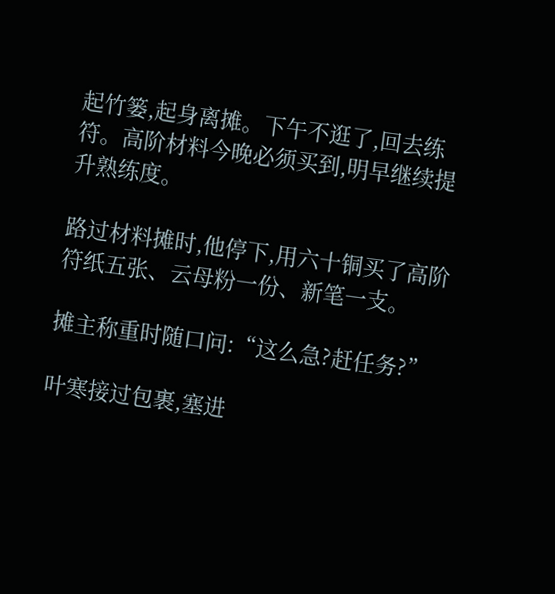起竹篓,起身离摊。下午不逛了,回去练符。高阶材料今晚必须买到,明早继续提升熟练度。

路过材料摊时,他停下,用六十铜买了高阶符纸五张、云母粉一份、新笔一支。

摊主称重时随口问:“这么急?赶任务?”

叶寒接过包裹,塞进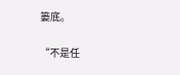篓底。

“不是任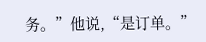务。”他说,“是订单。”